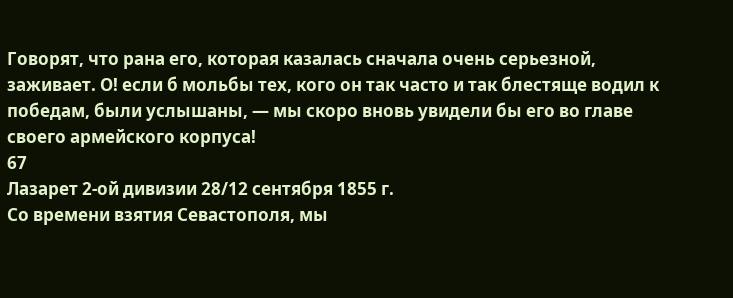Говорят, что рана его, которая казалась сначала очень серьезной, заживает. О! если б мольбы тех, кого он так часто и так блестяще водил к победам, были услышаны, — мы скоро вновь увидели бы его во главе своего армейского корпуса!
67
Лазарет 2-ой дивизии 28/12 сентября 1855 г.
Со времени взятия Севастополя, мы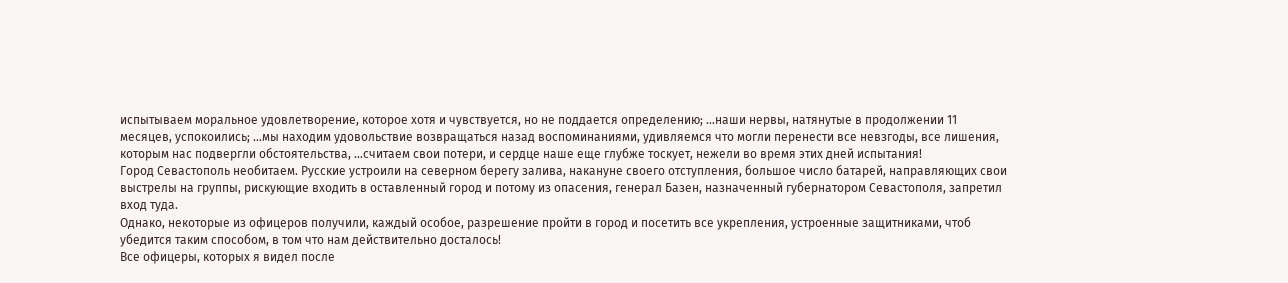испытываем моральное удовлетворение, которое хотя и чувствуется, но не поддается определению; …наши нервы, натянутые в продолжении 11 месяцев, успокоились; …мы находим удовольствие возвращаться назад воспоминаниями, удивляемся что могли перенести все невзгоды, все лишения, которым нас подвергли обстоятельства, …считаем свои потери, и сердце наше еще глубже тоскует, нежели во время этих дней испытания!
Город Севастополь необитаем. Русские устроили на северном берегу залива, накануне своего отступления, большое число батарей, направляющих свои выстрелы на группы, рискующие входить в оставленный город и потому из опасения, генерал Базен, назначенный губернатором Севастополя, запретил вход туда.
Однако, некоторые из офицеров получили, каждый особое, разрешение пройти в город и посетить все укрепления, устроенные защитниками, чтоб убедится таким способом, в том что нам действительно досталось!
Все офицеры, которых я видел после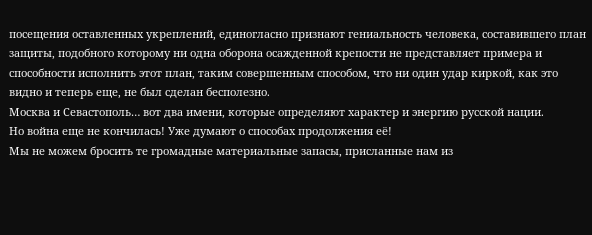посещения оставленных укреплений, единогласно признают гениальность человека, составившего план защиты, подобного которому ни одна оборона осажденной крепости не представляет примера и способности исполнить этот план, таким совершенным способом, что ни один удар киркой, как это видно и теперь еще, не был сделан бесполезно.
Москва и Севастополь… вот два имени, которые определяют характер и энергию русской нации.
Но война еще не кончилась! Уже думают о способах продолжения её!
Мы не можем бросить те громадные материальные запасы, присланные нам из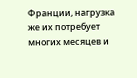Франции, нагрузка же их потребует многих месяцев и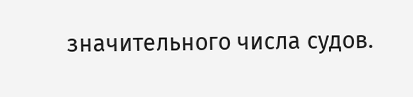значительного числа судов.